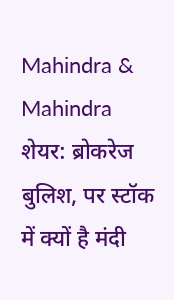Mahindra & Mahindra शेयर: ब्रोकरेज बुलिश, पर स्टॉक में क्यों है मंदी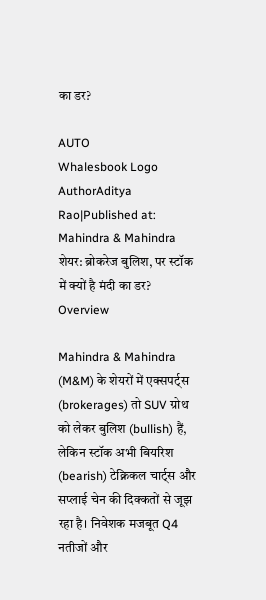का डर?

AUTO
Whalesbook Logo
AuthorAditya Rao|Published at:
Mahindra & Mahindra शेयर: ब्रोकरेज बुलिश, पर स्टॉक में क्यों है मंदी का डर?
Overview

Mahindra & Mahindra (M&M) के शेयरों में एक्सपर्ट्स (brokerages) तो SUV ग्रोथ को लेकर बुलिश (bullish) हैं, लेकिन स्टॉक अभी बियरिश (bearish) टेक्निकल चार्ट्स और सप्लाई चेन की दिक्कतों से जूझ रहा है। निवेशक मजबूत Q4 नतीजों और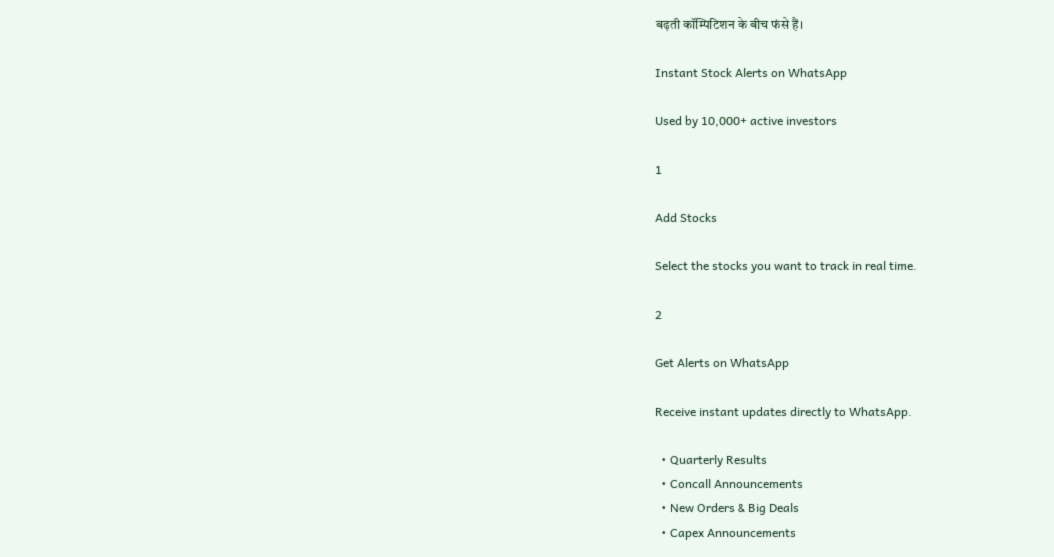बढ़ती कॉम्पिटिशन के बीच फंसे हैं।

Instant Stock Alerts on WhatsApp

Used by 10,000+ active investors

1

Add Stocks

Select the stocks you want to track in real time.

2

Get Alerts on WhatsApp

Receive instant updates directly to WhatsApp.

  • Quarterly Results
  • Concall Announcements
  • New Orders & Big Deals
  • Capex Announcements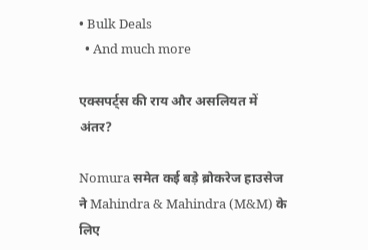• Bulk Deals
  • And much more

एक्सपर्ट्स की राय और असलियत में अंतर?

Nomura समेत कई बड़े ब्रोकरेज हाउसेज ने Mahindra & Mahindra (M&M) के लिए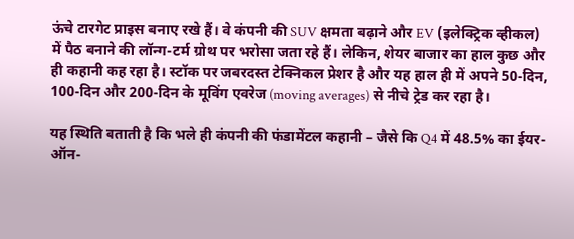ऊंचे टारगेट प्राइस बनाए रखे हैं। वे कंपनी की SUV क्षमता बढ़ाने और EV (इलेक्ट्रिक व्हीकल) में पैठ बनाने की लॉन्ग-टर्म ग्रोथ पर भरोसा जता रहे हैं। लेकिन, शेयर बाजार का हाल कुछ और ही कहानी कह रहा है। स्टॉक पर जबरदस्त टेक्निकल प्रेशर है और यह हाल ही में अपने 50-दिन, 100-दिन और 200-दिन के मूविंग एवरेज (moving averages) से नीचे ट्रेड कर रहा है।

यह स्थिति बताती है कि भले ही कंपनी की फंडामेंटल कहानी – जैसे कि Q4 में 48.5% का ईयर-ऑन-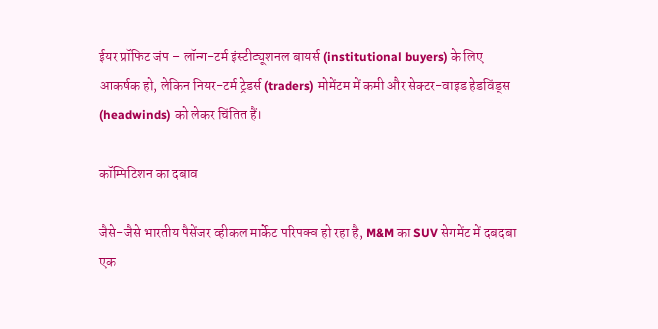ईयर प्रॉफिट जंप – लॉन्ग-टर्म इंस्टीट्यूशनल बायर्स (institutional buyers) के लिए आकर्षक हो, लेकिन नियर-टर्म ट्रेडर्स (traders) मोमेंटम में कमी और सेक्टर-वाइड हेडविंड्स (headwinds) को लेकर चिंतित हैं।

कॉम्पिटिशन का दबाव

जैसे-जैसे भारतीय पैसेंजर व्हीकल मार्केट परिपक्व हो रहा है, M&M का SUV सेगमेंट में दबदबा एक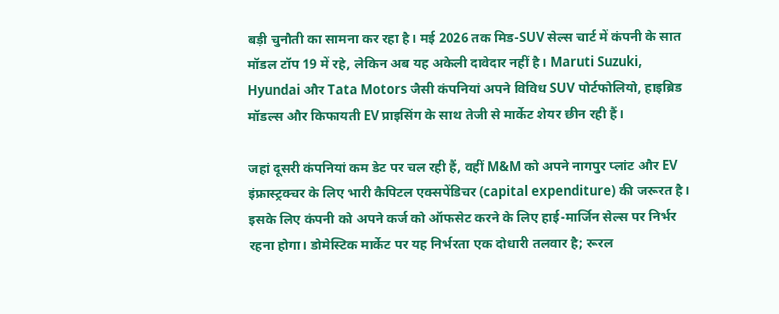बड़ी चुनौती का सामना कर रहा है। मई 2026 तक मिड-SUV सेल्स चार्ट में कंपनी के सात मॉडल टॉप 19 में रहे, लेकिन अब यह अकेली दावेदार नहीं है। Maruti Suzuki, Hyundai और Tata Motors जैसी कंपनियां अपने विविध SUV पोर्टफोलियो, हाइब्रिड मॉडल्स और किफायती EV प्राइसिंग के साथ तेजी से मार्केट शेयर छीन रही हैं।

जहां दूसरी कंपनियां कम डेट पर चल रही हैं, वहीं M&M को अपने नागपुर प्लांट और EV इंफ्रास्ट्रक्चर के लिए भारी कैपिटल एक्सपेंडिचर (capital expenditure) की जरूरत है। इसके लिए कंपनी को अपने कर्ज को ऑफसेट करने के लिए हाई-मार्जिन सेल्स पर निर्भर रहना होगा। डोमेस्टिक मार्केट पर यह निर्भरता एक दोधारी तलवार है; रूरल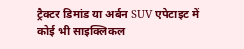ट्रैक्टर डिमांड या अर्बन SUV एपेटाइट में कोई भी साइक्लिकल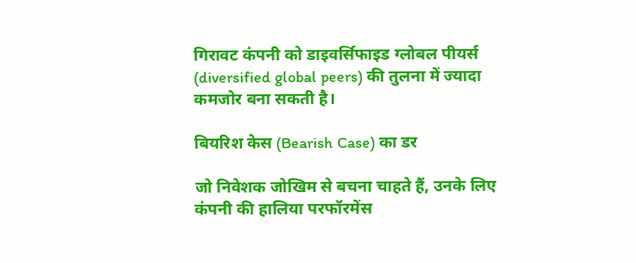गिरावट कंपनी को डाइवर्सिफाइड ग्लोबल पीयर्स (diversified global peers) की तुलना में ज्यादा कमजोर बना सकती है।

बियरिश केस (Bearish Case) का डर

जो निवेशक जोखिम से बचना चाहते हैं, उनके लिए कंपनी की हालिया परफॉरमेंस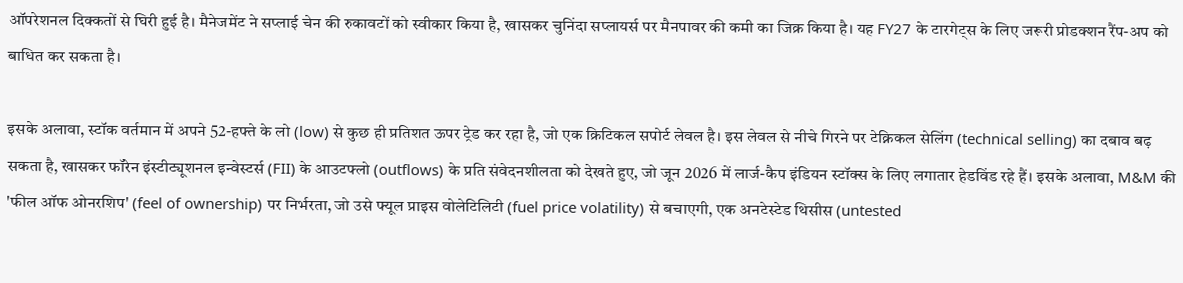ऑपरेशनल दिक्कतों से घिरी हुई है। मैनेजमेंट ने सप्लाई चेन की रुकावटों को स्वीकार किया है, खासकर चुनिंदा सप्लायर्स पर मैनपावर की कमी का जिक्र किया है। यह FY27 के टारगेट्स के लिए जरूरी प्रोडक्शन रैंप-अप को बाधित कर सकता है।

इसके अलावा, स्टॉक वर्तमान में अपने 52-हफ्ते के लो (low) से कुछ ही प्रतिशत ऊपर ट्रेड कर रहा है, जो एक क्रिटिकल सपोर्ट लेवल है। इस लेवल से नीचे गिरने पर टेक्निकल सेलिंग (technical selling) का दबाव बढ़ सकता है, खासकर फॉरेन इंस्टीट्यूशनल इन्वेस्टर्स (FII) के आउटफ्लो (outflows) के प्रति संवेदनशीलता को देखते हुए, जो जून 2026 में लार्ज-कैप इंडियन स्टॉक्स के लिए लगातार हेडविंड रहे हैं। इसके अलावा, M&M की 'फील ऑफ ओनरशिप' (feel of ownership) पर निर्भरता, जो उसे फ्यूल प्राइस वोलेटिलिटी (fuel price volatility) से बचाएगी, एक अनटेस्टेड थिसीस (untested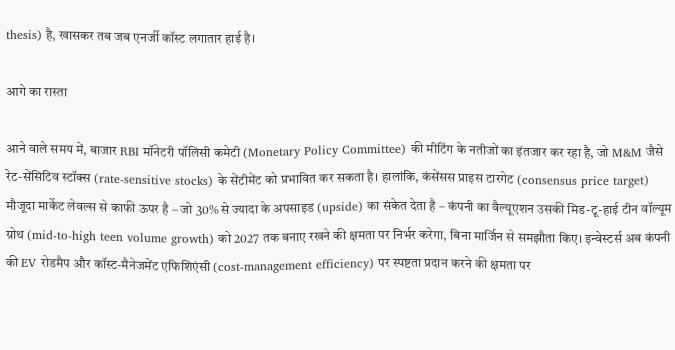thesis) है, खासकर तब जब एनर्जी कॉस्ट लगातार हाई है।

आगे का रास्ता

आने वाले समय में, बाजार RBI मॉनेटरी पॉलिसी कमेटी (Monetary Policy Committee) की मीटिंग के नतीजों का इंतजार कर रहा है, जो M&M जैसे रेट-सेंसिटिव स्टॉक्स (rate-sensitive stocks) के सेंटीमेंट को प्रभावित कर सकता है। हालांकि, कंसेंसस प्राइस टारगेट (consensus price target) मौजूदा मार्केट लेवल्स से काफी ऊपर है – जो 30% से ज्यादा के अपसाइड (upside) का संकेत देता है – कंपनी का वैल्यूएशन उसकी मिड-टू-हाई टीन वॉल्यूम ग्रोथ (mid-to-high teen volume growth) को 2027 तक बनाए रखने की क्षमता पर निर्भर करेगा, बिना मार्जिन से समझौता किए। इन्वेस्टर्स अब कंपनी की EV रोडमैप और कॉस्ट-मैनेजमेंट एफिशिएंसी (cost-management efficiency) पर स्पष्टता प्रदान करने की क्षमता पर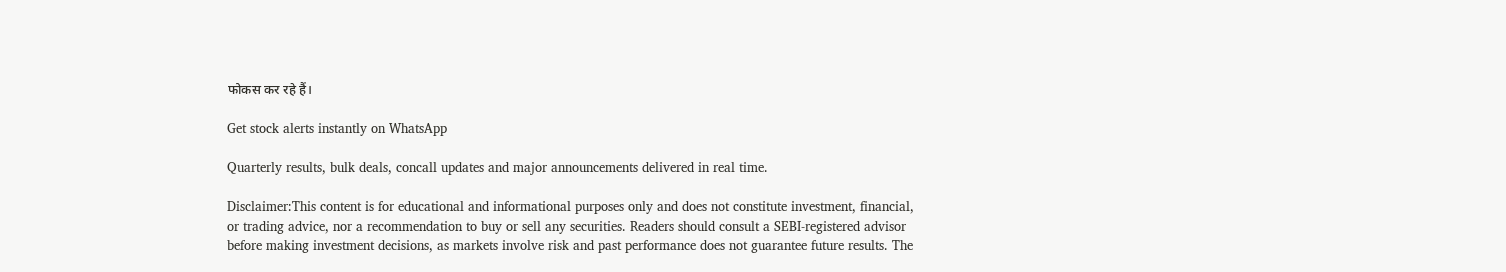फोकस कर रहे हैं।

Get stock alerts instantly on WhatsApp

Quarterly results, bulk deals, concall updates and major announcements delivered in real time.

Disclaimer:This content is for educational and informational purposes only and does not constitute investment, financial, or trading advice, nor a recommendation to buy or sell any securities. Readers should consult a SEBI-registered advisor before making investment decisions, as markets involve risk and past performance does not guarantee future results. The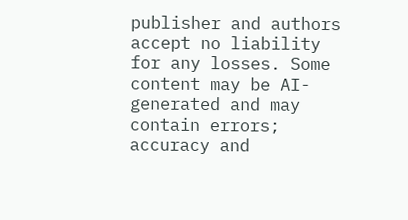publisher and authors accept no liability for any losses. Some content may be AI-generated and may contain errors; accuracy and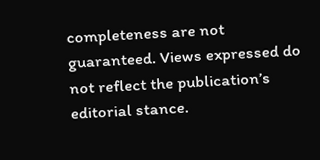completeness are not guaranteed. Views expressed do not reflect the publication’s editorial stance.